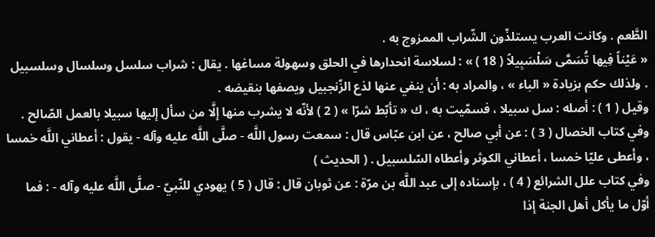الطَّعم . وكانت العرب يستلذّون الشّراب الممزوج به .
« عَيْناً فِيها تُسَمَّى سَلْسَبِيلاً ( 18 ) » : لسلاسة انحدارها في الحلق وسهولة مساغها . يقال : شراب سلسل وسلسال وسلسبيل . ولذلك حكم بزيادة « الباء » ، والمراد به : أن ينفي عنها لذع الزّنجبيل ويصفها بنقيضه .
وقيل ( 1 ) : أصله : سل سبيلا ، فسمّيت به ، ك « تأبّط شرّا » ( 2 ) لأنّه لا يشرب منها إلَّا من سأل إليها سبيلا بالعمل الصّالح .
وفي كتاب الخصال ( 3 ) : عن أبي صالح ، عن ابن عبّاس قال : سمعت رسول اللَّه - صلَّى اللَّه عليه وآله - يقول : أعطاني اللَّه خمسا ، وأعطى عليّا خمسا ، أعطاني الكوثر وأعطاه السّلسبيل . ( الحديث )
وفي كتاب علل الشرائع ( 4 ) ، بإسناده إلى عبد اللَّه بن مرّة : عن ثوبان قال : قال ( 5 ) يهودي للنّبيّ - صلَّى اللَّه عليه وآله - : فما أوّل ما يأكل أهل الجنة إذا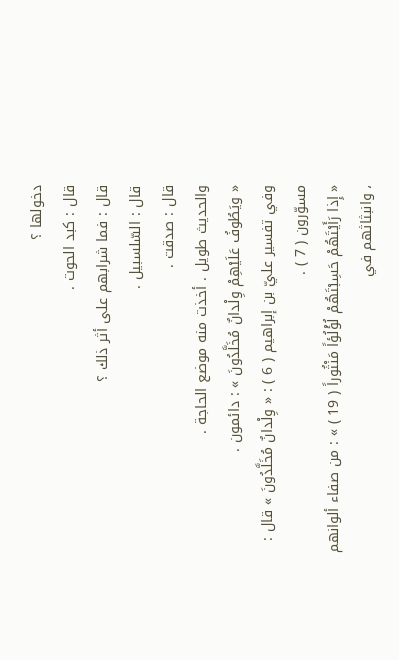دخولها ؟
قال : كبد الحوت .
قال : فما شرابهم على أثر ذلك ؟
قال : السّلسبيل .
قال : صدقت .
والحديث طويل . أخذت منه موضع الحاجة .
« ويَطُوفُ عَلَيْهِمْ وِلْدانٌ مُخَلَّدُونَ » : دائمون .
وفي تفسير عليّ بن إبراهيم ( 6 ) : « وِلْدانٌ مُخَلَّدُونَ » قال : مسوّرون ( 7 ) .
« إِذا رَأَيْتَهُمْ حَسِبْتَهُمْ لُؤْلُؤاً مَنْثُوراً ( 19 ) » : من صفاء ألوانهم ، وانبثاثهم في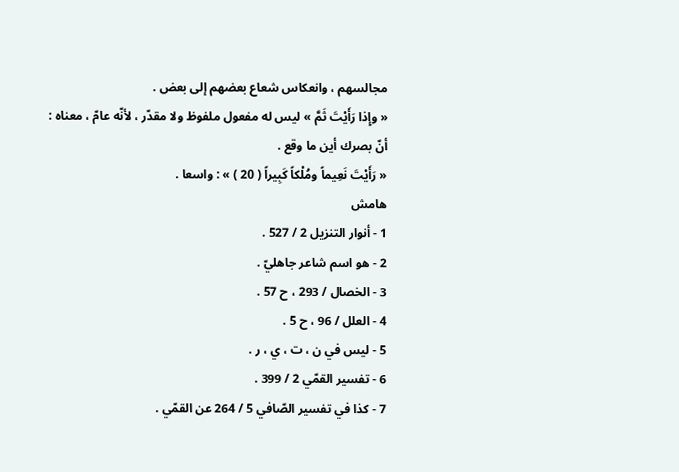مجالسهم ، وانعكاس شعاع بعضهم إلى بعض .
« وإِذا رَأَيْتَ ثَمَّ » ليس له مفعول ملفوظ ولا مقدّر ، لأنّه عامّ ، معناه : أنّ بصرك أين ما وقع .
« رَأَيْتَ نَعِيماً ومُلْكاً كَبِيراً ( 20 ) » : واسعا .
هامش
1 - أنوار التنزيل 2 / 527 .
2 - هو اسم شاعر جاهليّ .
3 - الخصال / 293 ، ح 57 .
4 - العلل / 96 ، ح 5 .
5 - ليس في ن ، ت ، ي ، ر .
6 - تفسير القمّي 2 / 399 .
7 - كذا في تفسير الصّافي 5 / 264 عن القمّي .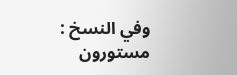وفي النسخ : مستورون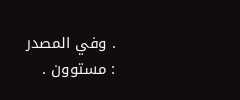. وفي المصدر : مستوون .